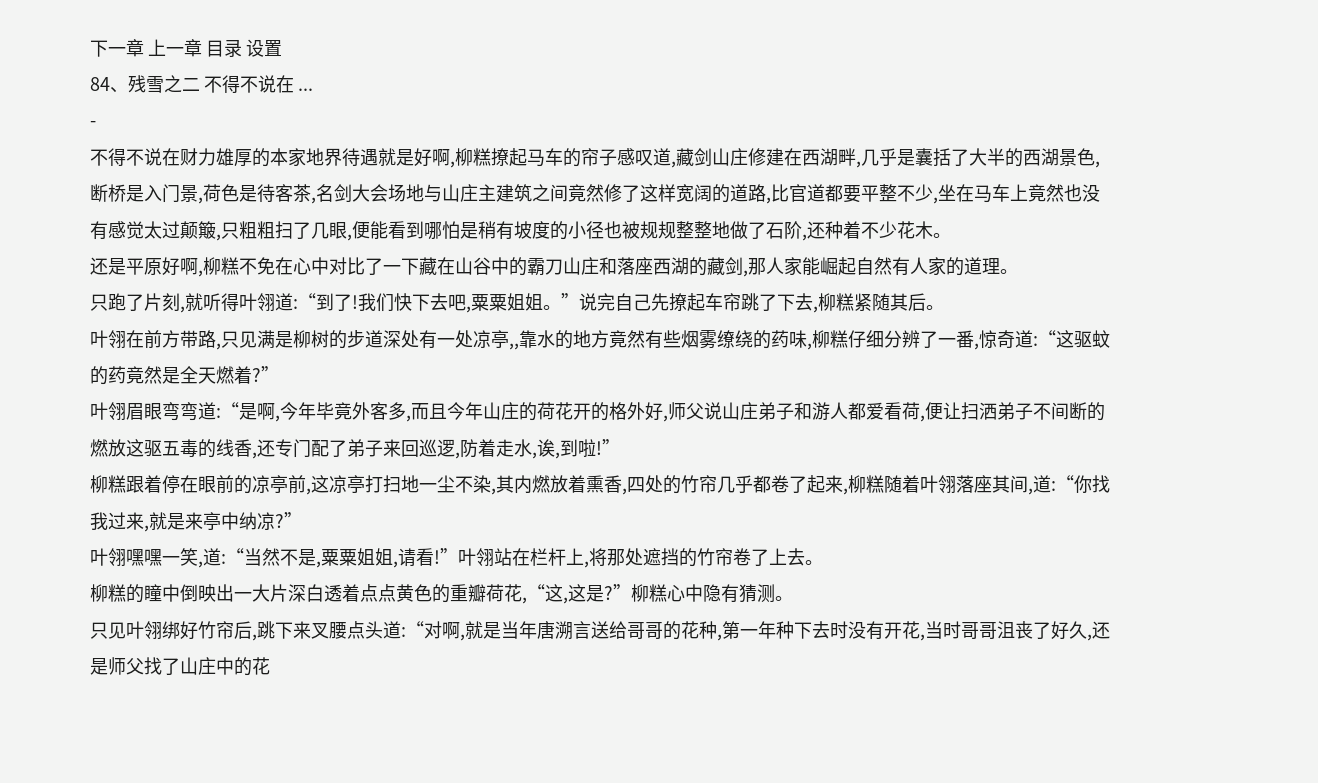下一章 上一章 目录 设置
84、残雪之二 不得不说在 ...
-
不得不说在财力雄厚的本家地界待遇就是好啊,柳糕撩起马车的帘子感叹道,藏剑山庄修建在西湖畔,几乎是囊括了大半的西湖景色,断桥是入门景,荷色是待客茶,名剑大会场地与山庄主建筑之间竟然修了这样宽阔的道路,比官道都要平整不少,坐在马车上竟然也没有感觉太过颠簸,只粗粗扫了几眼,便能看到哪怕是稍有坡度的小径也被规规整整地做了石阶,还种着不少花木。
还是平原好啊,柳糕不免在心中对比了一下藏在山谷中的霸刀山庄和落座西湖的藏剑,那人家能崛起自然有人家的道理。
只跑了片刻,就听得叶翎道:“到了!我们快下去吧,粟粟姐姐。”说完自己先撩起车帘跳了下去,柳糕紧随其后。
叶翎在前方带路,只见满是柳树的步道深处有一处凉亭,,靠水的地方竟然有些烟雾缭绕的药味,柳糕仔细分辨了一番,惊奇道:“这驱蚊的药竟然是全天燃着?”
叶翎眉眼弯弯道:“是啊,今年毕竟外客多,而且今年山庄的荷花开的格外好,师父说山庄弟子和游人都爱看荷,便让扫洒弟子不间断的燃放这驱五毒的线香,还专门配了弟子来回巡逻,防着走水,诶,到啦!”
柳糕跟着停在眼前的凉亭前,这凉亭打扫地一尘不染,其内燃放着熏香,四处的竹帘几乎都卷了起来,柳糕随着叶翎落座其间,道:“你找我过来,就是来亭中纳凉?”
叶翎嘿嘿一笑,道:“当然不是,粟粟姐姐,请看!”叶翎站在栏杆上,将那处遮挡的竹帘卷了上去。
柳糕的瞳中倒映出一大片深白透着点点黄色的重瓣荷花,“这,这是?”柳糕心中隐有猜测。
只见叶翎绑好竹帘后,跳下来叉腰点头道:“对啊,就是当年唐溯言送给哥哥的花种,第一年种下去时没有开花,当时哥哥沮丧了好久,还是师父找了山庄中的花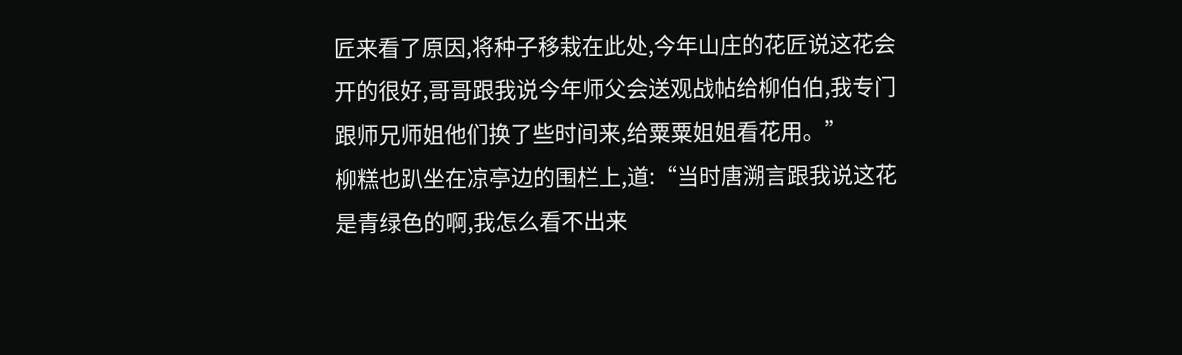匠来看了原因,将种子移栽在此处,今年山庄的花匠说这花会开的很好,哥哥跟我说今年师父会送观战帖给柳伯伯,我专门跟师兄师姐他们换了些时间来,给粟粟姐姐看花用。”
柳糕也趴坐在凉亭边的围栏上,道:“当时唐溯言跟我说这花是青绿色的啊,我怎么看不出来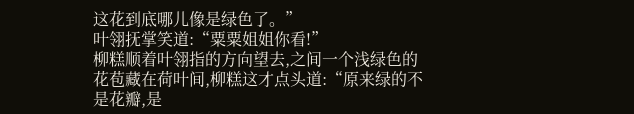这花到底哪儿像是绿色了。”
叶翎抚掌笑道:“粟粟姐姐你看!”
柳糕顺着叶翎指的方向望去,之间一个浅绿色的花苞藏在荷叶间,柳糕这才点头道:“原来绿的不是花瓣,是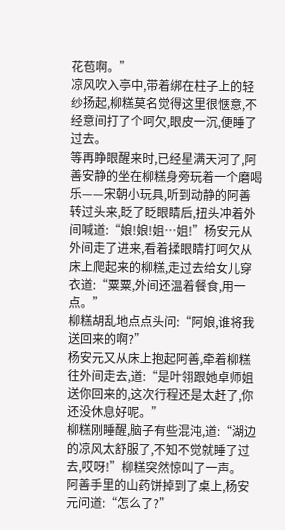花苞啊。”
凉风吹入亭中,带着绑在柱子上的轻纱扬起,柳糕莫名觉得这里很惬意,不经意间打了个呵欠,眼皮一沉,便睡了过去。
等再睁眼醒来时,已经星满天河了,阿善安静的坐在柳糕身旁玩着一个磨喝乐——宋朝小玩具,听到动静的阿善转过头来,眨了眨眼睛后,扭头冲着外间喊道:“娘!娘!姐…姐!”杨安元从外间走了进来,看着揉眼睛打呵欠从床上爬起来的柳糕,走过去给女儿穿衣道:“粟粟,外间还温着餐食,用一点。”
柳糕胡乱地点点头问:“阿娘,谁将我送回来的啊?”
杨安元又从床上抱起阿善,牵着柳糕往外间走去,道:“是叶翎跟她卓师姐送你回来的,这次行程还是太赶了,你还没休息好呢。”
柳糕刚睡醒,脑子有些混沌,道:“湖边的凉风太舒服了,不知不觉就睡了过去,哎呀!”柳糕突然惊叫了一声。
阿善手里的山药饼掉到了桌上,杨安元问道:“怎么了?”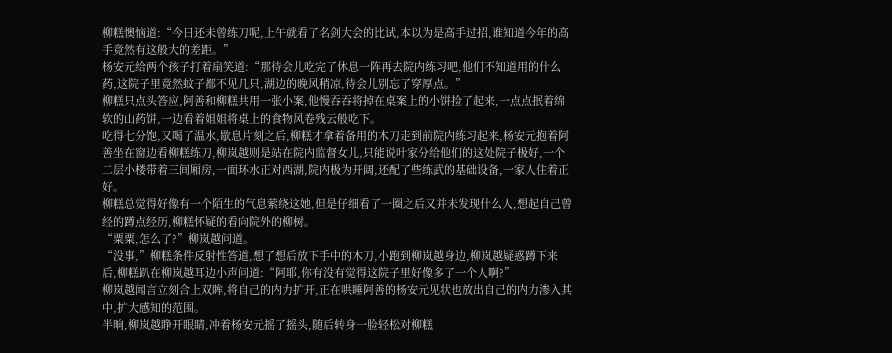柳糕懊恼道:“今日还未曾练刀呢,上午就看了名剑大会的比试,本以为是高手过招,谁知道今年的高手竟然有这般大的差距。”
杨安元给两个孩子打着扇笑道:“那待会儿吃完了休息一阵再去院内练习吧,他们不知道用的什么药,这院子里竟然蚊子都不见几只,湖边的晚风稍凉,待会儿别忘了穿厚点。”
柳糕只点头答应,阿善和柳糕共用一张小案,他慢吞吞将掉在桌案上的小饼捡了起来,一点点抿着绵软的山药饼,一边看着姐姐将桌上的食物风卷残云般吃下。
吃得七分饱,又喝了温水,歇息片刻之后,柳糕才拿着备用的木刀走到前院内练习起来,杨安元抱着阿善坐在窗边看柳糕练刀,柳岚越则是站在院内监督女儿,只能说叶家分给他们的这处院子极好,一个二层小楼带着三间厢房,一面环水正对西湖,院内极为开阔,还配了些练武的基础设备,一家人住着正好。
柳糕总觉得好像有一个陌生的气息萦绕这她,但是仔细看了一圈之后又并未发现什么人,想起自己曾经的蹲点经历,柳糕怀疑的看向院外的柳树。
“粟粟,怎么了?”柳岚越问道。
“没事,”柳糕条件反射性答道,想了想后放下手中的木刀,小跑到柳岚越身边,柳岚越疑惑蹲下来后,柳糕趴在柳岚越耳边小声问道:“阿耶,你有没有觉得这院子里好像多了一个人啊?”
柳岚越闻言立刻合上双眸,将自己的内力扩开,正在哄睡阿善的杨安元见状也放出自己的内力渗入其中,扩大感知的范围。
半晌,柳岚越睁开眼睛,冲着杨安元摇了摇头,随后转身一脸轻松对柳糕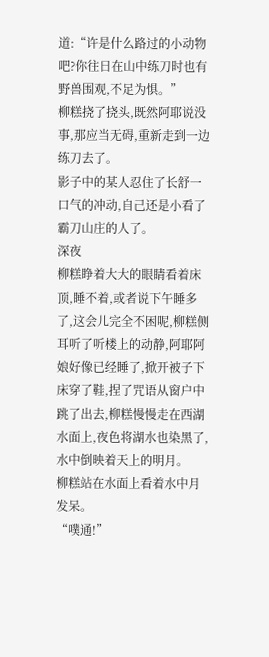道:“许是什么路过的小动物吧?你往日在山中练刀时也有野兽围观,不足为惧。”
柳糕挠了挠头,既然阿耶说没事,那应当无碍,重新走到一边练刀去了。
影子中的某人忍住了长舒一口气的冲动,自己还是小看了霸刀山庄的人了。
深夜
柳糕睁着大大的眼睛看着床顶,睡不着,或者说下午睡多了,这会儿完全不困呢,柳糕侧耳听了听楼上的动静,阿耶阿娘好像已经睡了,掀开被子下床穿了鞋,捏了咒语从窗户中跳了出去,柳糕慢慢走在西湖水面上,夜色将湖水也染黑了,水中倒映着天上的明月。
柳糕站在水面上看着水中月发呆。
“噗通!”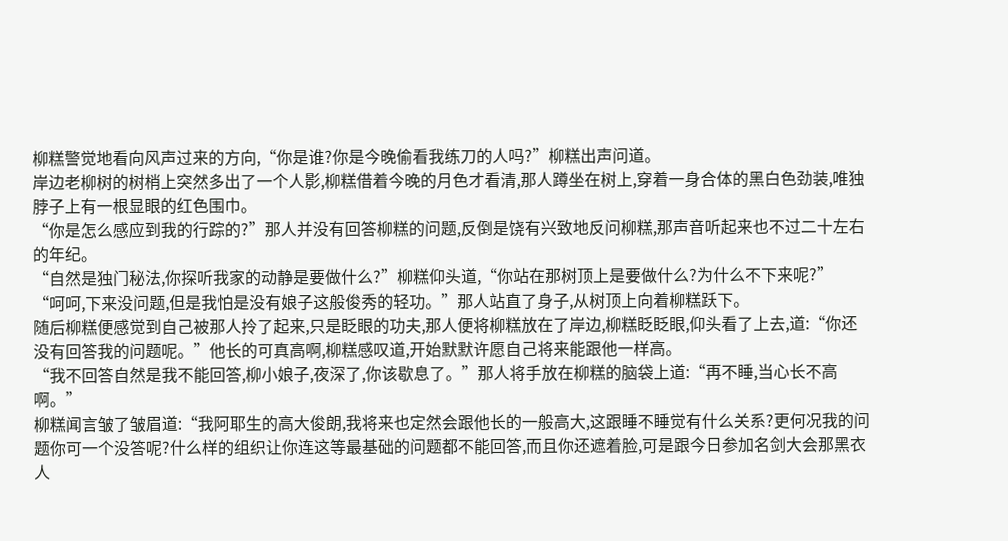柳糕警觉地看向风声过来的方向,“你是谁?你是今晚偷看我练刀的人吗?”柳糕出声问道。
岸边老柳树的树梢上突然多出了一个人影,柳糕借着今晚的月色才看清,那人蹲坐在树上,穿着一身合体的黑白色劲装,唯独脖子上有一根显眼的红色围巾。
“你是怎么感应到我的行踪的?”那人并没有回答柳糕的问题,反倒是饶有兴致地反问柳糕,那声音听起来也不过二十左右的年纪。
“自然是独门秘法,你探听我家的动静是要做什么?”柳糕仰头道,“你站在那树顶上是要做什么?为什么不下来呢?”
“呵呵,下来没问题,但是我怕是没有娘子这般俊秀的轻功。”那人站直了身子,从树顶上向着柳糕跃下。
随后柳糕便感觉到自己被那人拎了起来,只是眨眼的功夫,那人便将柳糕放在了岸边,柳糕眨眨眼,仰头看了上去,道:“你还没有回答我的问题呢。”他长的可真高啊,柳糕感叹道,开始默默许愿自己将来能跟他一样高。
“我不回答自然是我不能回答,柳小娘子,夜深了,你该歇息了。”那人将手放在柳糕的脑袋上道:“再不睡,当心长不高啊。”
柳糕闻言皱了皱眉道:“我阿耶生的高大俊朗,我将来也定然会跟他长的一般高大,这跟睡不睡觉有什么关系?更何况我的问题你可一个没答呢?什么样的组织让你连这等最基础的问题都不能回答,而且你还遮着脸,可是跟今日参加名剑大会那黑衣人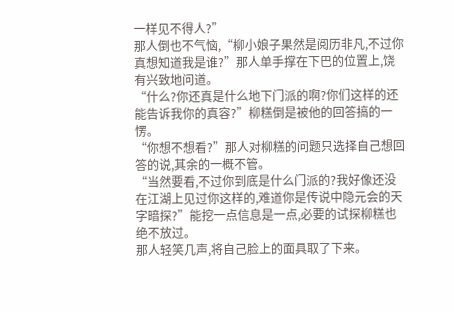一样见不得人?”
那人倒也不气恼,“柳小娘子果然是阅历非凡,不过你真想知道我是谁?”那人单手撑在下巴的位置上,饶有兴致地问道。
“什么?你还真是什么地下门派的啊?你们这样的还能告诉我你的真容?”柳糕倒是被他的回答搞的一愣。
“你想不想看?”那人对柳糕的问题只选择自己想回答的说,其余的一概不管。
“当然要看,不过你到底是什么门派的?我好像还没在江湖上见过你这样的,难道你是传说中隐元会的天字暗探?”能挖一点信息是一点,必要的试探柳糕也绝不放过。
那人轻笑几声,将自己脸上的面具取了下来。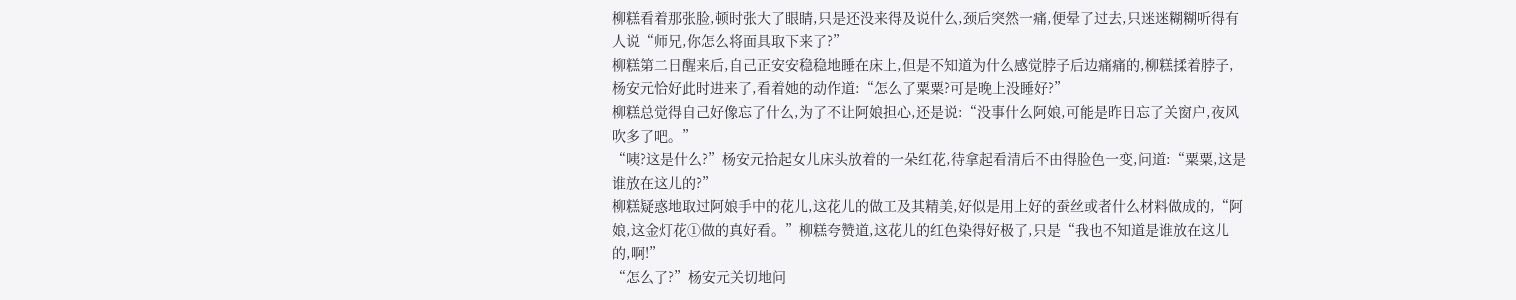柳糕看着那张脸,顿时张大了眼睛,只是还没来得及说什么,颈后突然一痛,便晕了过去,只迷迷糊糊听得有人说“师兄,你怎么将面具取下来了?”
柳糕第二日醒来后,自己正安安稳稳地睡在床上,但是不知道为什么感觉脖子后边痛痛的,柳糕揉着脖子,杨安元恰好此时进来了,看着她的动作道:“怎么了粟粟?可是晚上没睡好?”
柳糕总觉得自己好像忘了什么,为了不让阿娘担心,还是说:“没事什么阿娘,可能是昨日忘了关窗户,夜风吹多了吧。”
“咦?这是什么?”杨安元拾起女儿床头放着的一朵红花,待拿起看清后不由得脸色一变,问道:“粟粟,这是谁放在这儿的?”
柳糕疑惑地取过阿娘手中的花儿,这花儿的做工及其精美,好似是用上好的蚕丝或者什么材料做成的,“阿娘,这金灯花①做的真好看。”柳糕夸赞道,这花儿的红色染得好极了,只是“我也不知道是谁放在这儿的,啊!”
“怎么了?”杨安元关切地问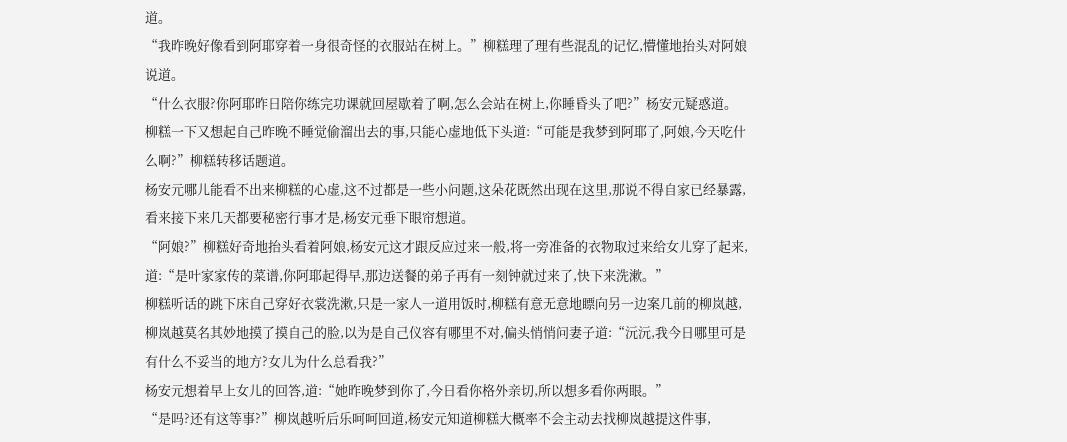道。
“我昨晚好像看到阿耶穿着一身很奇怪的衣服站在树上。”柳糕理了理有些混乱的记忆,懵懂地抬头对阿娘说道。
“什么衣服?你阿耶昨日陪你练完功课就回屋歇着了啊,怎么会站在树上,你睡昏头了吧?”杨安元疑惑道。
柳糕一下又想起自己昨晚不睡觉偷溜出去的事,只能心虚地低下头道:“可能是我梦到阿耶了,阿娘,今天吃什么啊?”柳糕转移话题道。
杨安元哪儿能看不出来柳糕的心虚,这不过都是一些小问题,这朵花既然出现在这里,那说不得自家已经暴露,看来接下来几天都要秘密行事才是,杨安元垂下眼帘想道。
“阿娘?”柳糕好奇地抬头看着阿娘,杨安元这才跟反应过来一般,将一旁准备的衣物取过来给女儿穿了起来,道:“是叶家家传的菜谱,你阿耶起得早,那边送餐的弟子再有一刻钟就过来了,快下来洗漱。”
柳糕听话的跳下床自己穿好衣裳洗漱,只是一家人一道用饭时,柳糕有意无意地瞟向另一边案几前的柳岚越,柳岚越莫名其妙地摸了摸自己的脸,以为是自己仪容有哪里不对,偏头悄悄问妻子道:“沅沅,我今日哪里可是有什么不妥当的地方?女儿为什么总看我?”
杨安元想着早上女儿的回答,道:“她昨晚梦到你了,今日看你格外亲切,所以想多看你两眼。”
“是吗?还有这等事?”柳岚越听后乐呵呵回道,杨安元知道柳糕大概率不会主动去找柳岚越提这件事,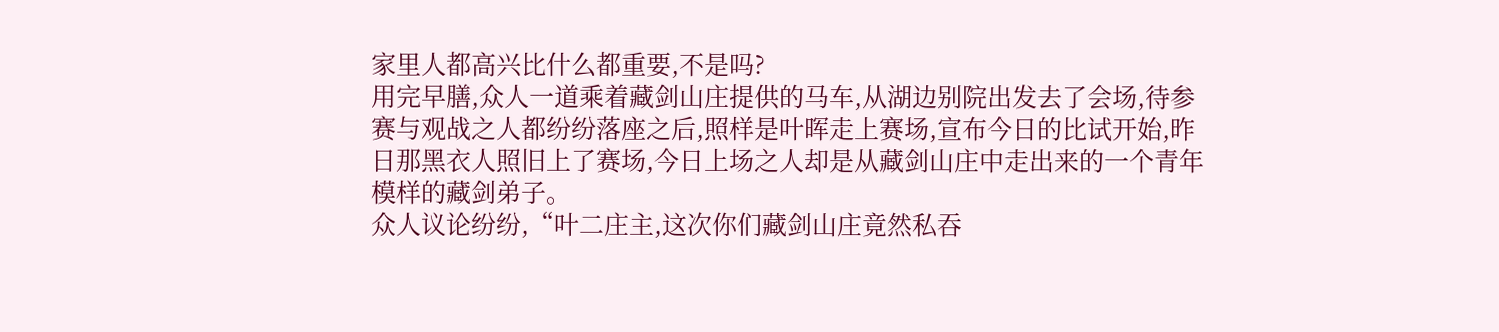家里人都高兴比什么都重要,不是吗?
用完早膳,众人一道乘着藏剑山庄提供的马车,从湖边别院出发去了会场,待参赛与观战之人都纷纷落座之后,照样是叶晖走上赛场,宣布今日的比试开始,昨日那黑衣人照旧上了赛场,今日上场之人却是从藏剑山庄中走出来的一个青年模样的藏剑弟子。
众人议论纷纷,“叶二庄主,这次你们藏剑山庄竟然私吞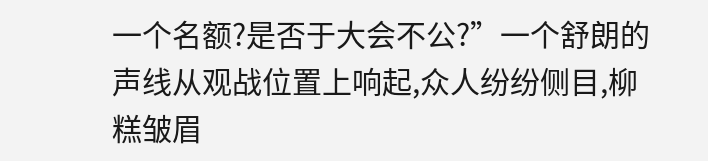一个名额?是否于大会不公?”一个舒朗的声线从观战位置上响起,众人纷纷侧目,柳糕皱眉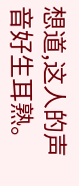想道,这人的声音好生耳熟。